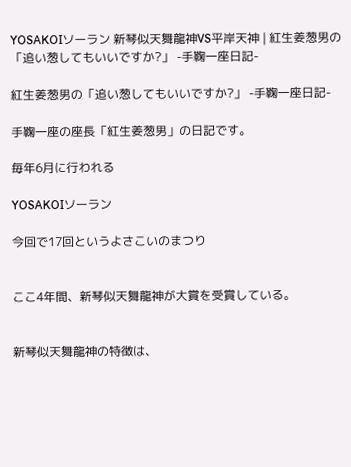YOSAKOIソーラン 新琴似天舞龍神VS平岸天神 | 紅生姜葱男の「追い葱してもいいですか?」 -手鞠一座日記-

紅生姜葱男の「追い葱してもいいですか?」 -手鞠一座日記-

手鞠一座の座長「紅生姜葱男」の日記です。

毎年6月に行われる

YOSAKOIソーラン

今回で17回というよさこいのまつり


ここ4年間、新琴似天舞龍神が大賞を受賞している。


新琴似天舞龍神の特徴は、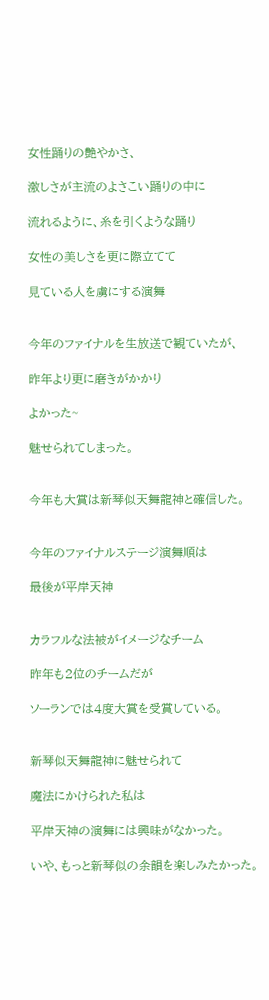女性踊りの艶やかさ、

激しさが主流のよさこい踊りの中に

流れるように、糸を引くような踊り

女性の美しさを更に際立てて

見ている人を虜にする演舞


今年のファイナルを生放送で観ていたが、

昨年より更に磨きがかかり

よかった~

魅せられてしまった。


今年も大賞は新琴似天舞龍神と確信した。


今年のファイナルステージ演舞順は

最後が平岸天神


カラフルな法被がイメージなチーム

昨年も2位のチームだが

ソーランでは4度大賞を受賞している。


新琴似天舞龍神に魅せられて

魔法にかけられた私は

平岸天神の演舞には興味がなかった。

いや、もっと新琴似の余韻を楽しみたかった。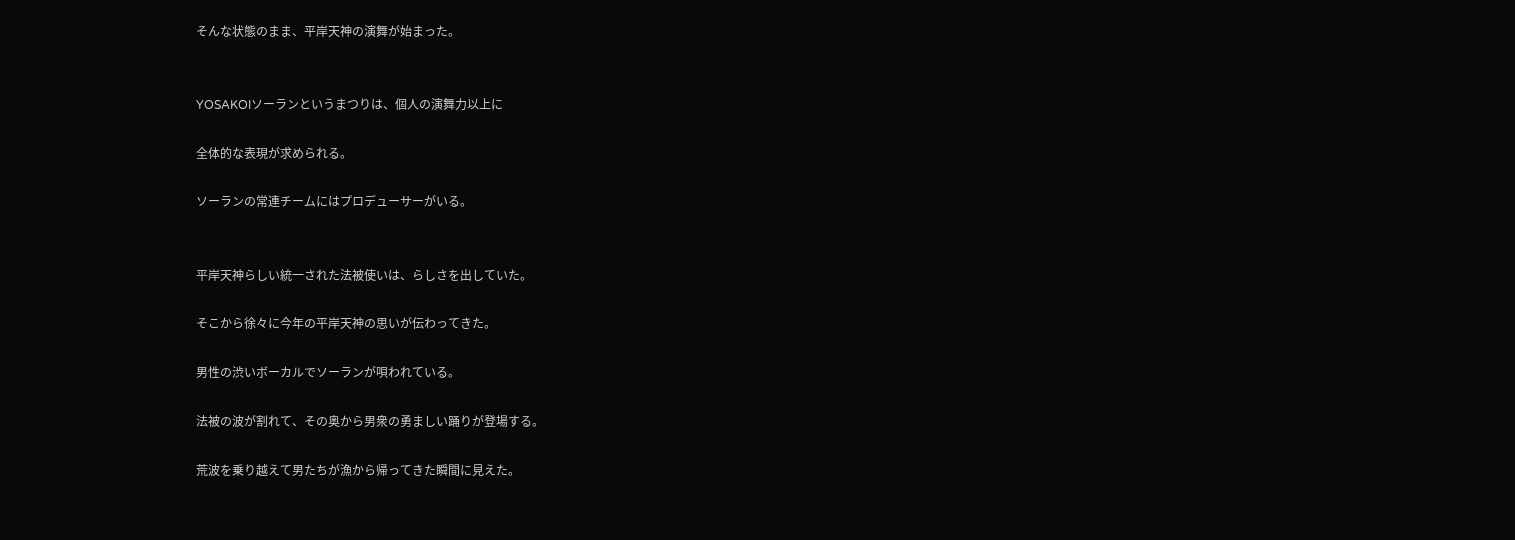そんな状態のまま、平岸天神の演舞が始まった。


YOSAKOIソーランというまつりは、個人の演舞力以上に

全体的な表現が求められる。

ソーランの常連チームにはプロデューサーがいる。


平岸天神らしい統一された法被使いは、らしさを出していた。

そこから徐々に今年の平岸天神の思いが伝わってきた。

男性の渋いボーカルでソーランが唄われている。

法被の波が割れて、その奥から男衆の勇ましい踊りが登場する。

荒波を乗り越えて男たちが漁から帰ってきた瞬間に見えた。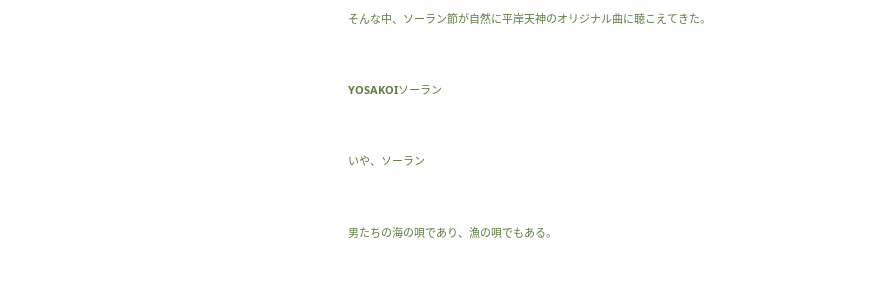そんな中、ソーラン節が自然に平岸天神のオリジナル曲に聴こえてきた。


YOSAKOIソーラン


いや、ソーラン


男たちの海の唄であり、漁の唄でもある。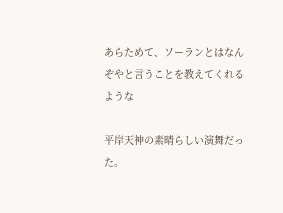あらためて、ソーランとはなんぞやと言うことを教えてくれるような

平岸天神の素晴らしい演舞だった。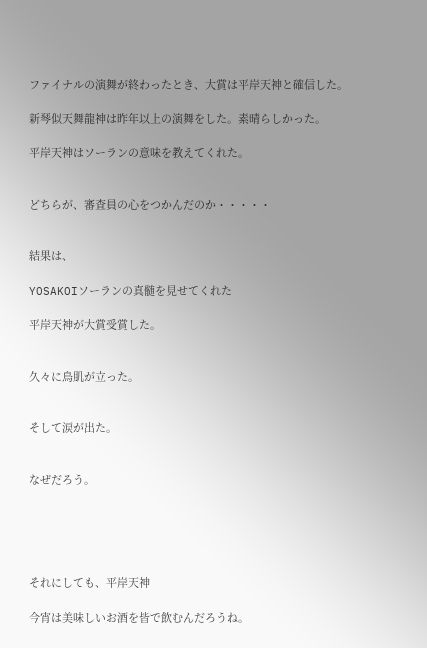ファイナルの演舞が終わったとき、大賞は平岸天神と確信した。

新琴似天舞龍神は昨年以上の演舞をした。素晴らしかった。

平岸天神はソーランの意味を教えてくれた。


どちらが、審査員の心をつかんだのか・・・・・


結果は、

YOSAKOIソーランの真髄を見せてくれた

平岸天神が大賞受賞した。


久々に鳥肌が立った。


そして涙が出た。


なぜだろう。





それにしても、平岸天神

今宵は美味しいお酒を皆で飲むんだろうね。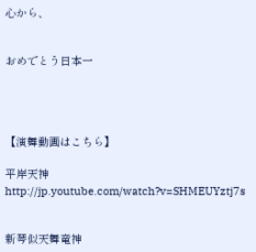心から、


おめでとう日本一




【演舞動画はこちら】

平岸天神
http://jp.youtube.com/watch?v=SHMEUYztj7s


新琴似天舞竜神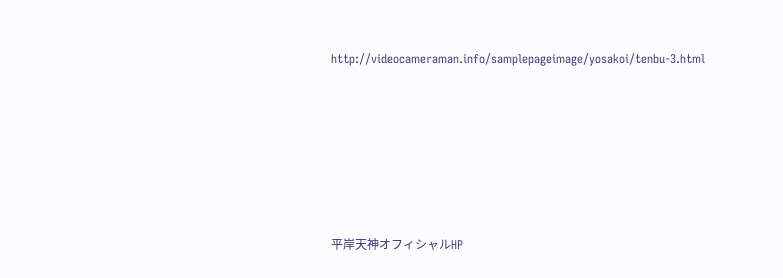http://videocameraman.info/samplepageimage/yosakoi/tenbu-3.html






平岸天神オフィシャルHP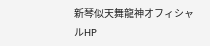新琴似天舞龍神オフィシャルHP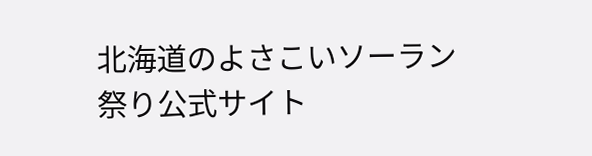北海道のよさこいソーラン祭り公式サイト